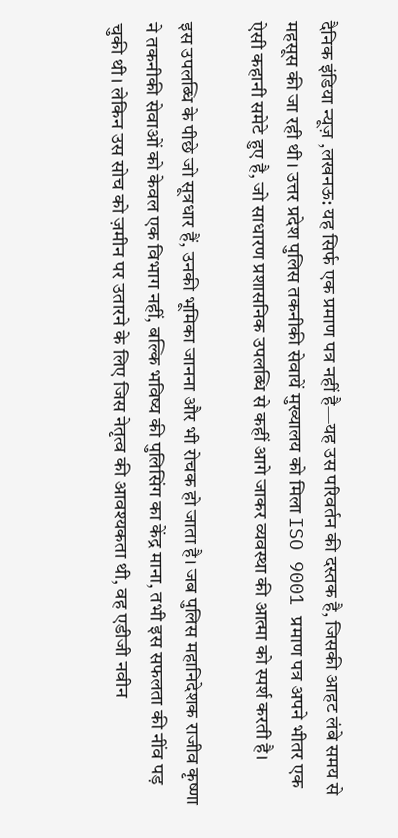दैनिक इंडिया न्यूज़ ,लखनऊ: यह सिर्फ एक प्रमाण पत्र नहीं है—यह उस परिवर्तन की दस्तक है, जिसकी आहट लंबे समय से महसूस की जा रही थी। उत्तर प्रदेश पुलिस तकनीकी सेवायें मुख्यालय को मिला ISO 9001 प्रमाण पत्र अपने भीतर एक ऐसी कहानी समेटे हुए है, जो साधारण प्रशासनिक उपलब्धि से कहीं आगे जाकर व्यवस्था की आत्मा को स्पर्श करती है।

इस उपलब्धि के पीछे जो सूत्रधार हैं, उनकी भूमिका जानना और भी रोचक हो जाता है। जब पुलिस महानिदेशक राजीव कृष्णा ने तकनीकी सेवाओं को केवल एक विभाग नहीं, बल्कि भविष्य की पुलिसिंग का केंद्र माना, तभी इस सफलता की नींव पड़ चुकी थी। लेकिन उस सोच को ज़मीन पर उतारने के लिए जिस नेतृत्व की आवश्यकता थी, वह एडीजी नवीन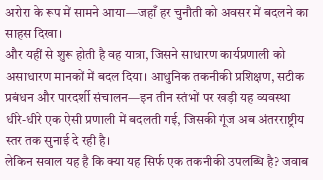अरोरा के रूप में सामने आया—जहाँ हर चुनौती को अवसर में बदलने का साहस दिखा।
और यहीं से शुरू होती है वह यात्रा, जिसने साधारण कार्यप्रणाली को असाधारण मानकों में बदल दिया। आधुनिक तकनीकी प्रशिक्षण, सटीक प्रबंधन और पारदर्शी संचालन—इन तीन स्तंभों पर खड़ी यह व्यवस्था धीरे-धीरे एक ऐसी प्रणाली में बदलती गई, जिसकी गूंज अब अंतरराष्ट्रीय स्तर तक सुनाई दे रही है।
लेकिन सवाल यह है कि क्या यह सिर्फ एक तकनीकी उपलब्धि है? जवाब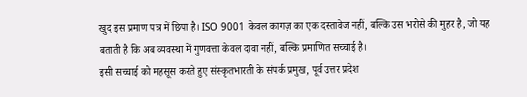खुद इस प्रमाण पत्र में छिपा है। ISO 9001 केवल कागज़ का एक दस्तावेज नहीं, बल्कि उस भरोसे की मुहर है, जो यह बताती है कि अब व्यवस्था में गुणवत्ता केवल दावा नहीं, बल्कि प्रमाणित सच्चाई है।
इसी सच्चाई को महसूस करते हुए संस्कृतभारती के संपर्क प्रमुख, पूर्व उत्तर प्रदेश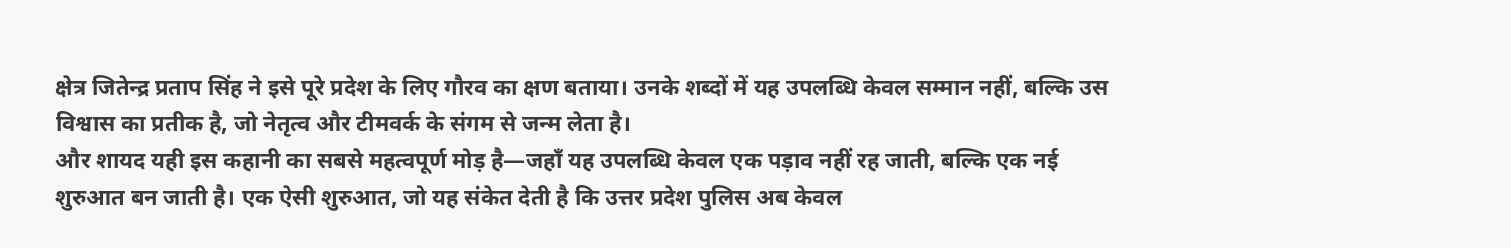क्षेत्र जितेन्द्र प्रताप सिंह ने इसे पूरे प्रदेश के लिए गौरव का क्षण बताया। उनके शब्दों में यह उपलब्धि केवल सम्मान नहीं, बल्कि उस विश्वास का प्रतीक है, जो नेतृत्व और टीमवर्क के संगम से जन्म लेता है।
और शायद यही इस कहानी का सबसे महत्वपूर्ण मोड़ है—जहाँ यह उपलब्धि केवल एक पड़ाव नहीं रह जाती, बल्कि एक नई शुरुआत बन जाती है। एक ऐसी शुरुआत, जो यह संकेत देती है कि उत्तर प्रदेश पुलिस अब केवल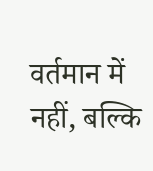वर्तमान में नहीं, बल्कि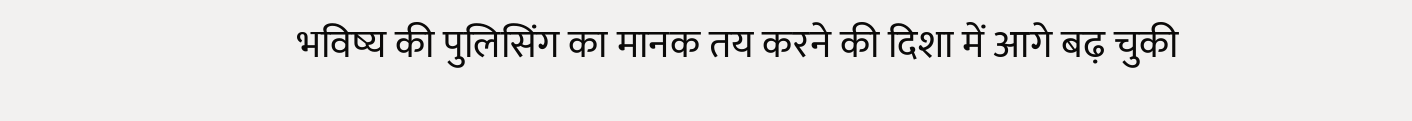भविष्य की पुलिसिंग का मानक तय करने की दिशा में आगे बढ़ चुकी